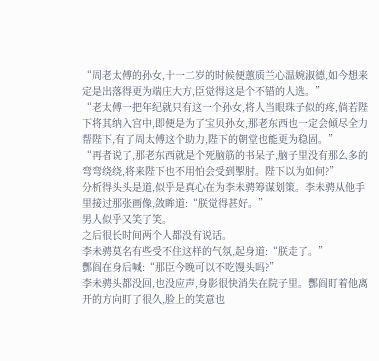“周老太傅的孙女,十一二岁的时候便蕙质兰心温婉淑德,如今想来定是出落得更为端庄大方,臣觉得这是个不错的人选。”
“老太傅一把年纪就只有这一个孙女,将人当眼珠子似的疼,倘若陛下将其纳入宫中,即便是为了宝贝孙女,那老东西也一定会倾尽全力帮陛下,有了周太傅这个助力,陛下的朝堂也能更为稳固。”
“再者说了,那老东西就是个死脑筋的书呆子,脑子里没有那么多的弯弯绕绕,将来陛下也不用怕会受到掣肘。陛下以为如何?”
分析得头头是道,似乎是真心在为李未骋筹谋划策。李未骋从他手里接过那张画像,敛眸道:“朕觉得甚好。”
男人似乎又笑了笑。
之后很长时间两个人都没有说话。
李未骋莫名有些受不住这样的气氛,起身道:“朕走了。”
酆阎在身后喊:“那臣今晚可以不吃馒头吗?”
李未骋头都没回,也没应声,身影很快消失在院子里。酆阎盯着他离开的方向盯了很久,脸上的笑意也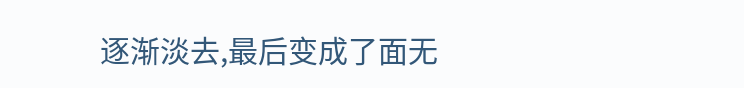逐渐淡去,最后变成了面无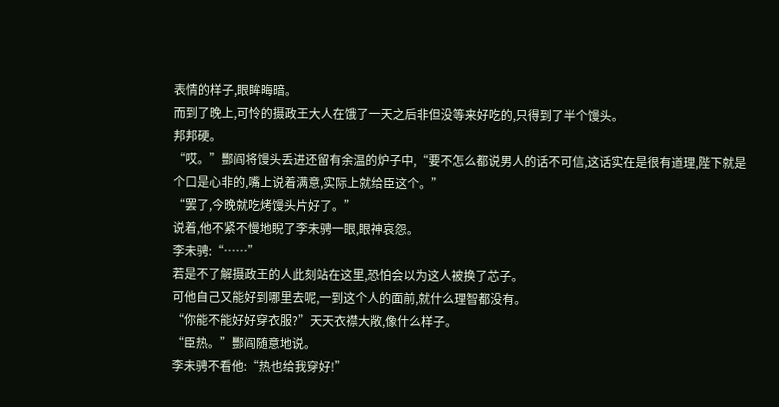表情的样子,眼眸晦暗。
而到了晚上,可怜的摄政王大人在饿了一天之后非但没等来好吃的,只得到了半个馒头。
邦邦硬。
“哎。”酆阎将馒头丢进还留有余温的炉子中,“要不怎么都说男人的话不可信,这话实在是很有道理,陛下就是个口是心非的,嘴上说着满意,实际上就给臣这个。”
“罢了,今晚就吃烤馒头片好了。”
说着,他不紧不慢地睨了李未骋一眼,眼神哀怨。
李未骋:“……”
若是不了解摄政王的人此刻站在这里,恐怕会以为这人被换了芯子。
可他自己又能好到哪里去呢,一到这个人的面前,就什么理智都没有。
“你能不能好好穿衣服?”天天衣襟大敞,像什么样子。
“臣热。”酆阎随意地说。
李未骋不看他:“热也给我穿好!”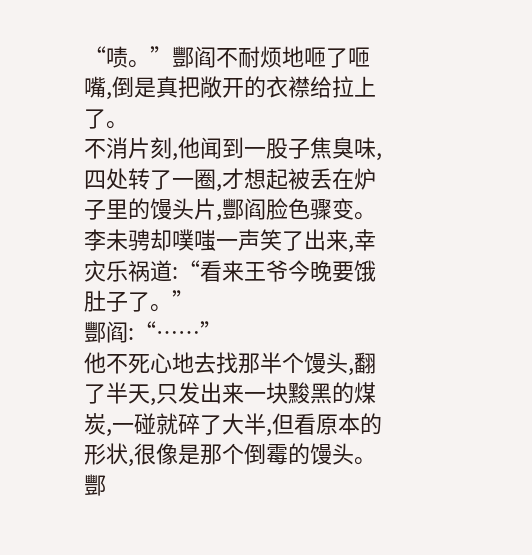“啧。”酆阎不耐烦地咂了咂嘴,倒是真把敞开的衣襟给拉上了。
不消片刻,他闻到一股子焦臭味,四处转了一圈,才想起被丢在炉子里的馒头片,酆阎脸色骤变。
李未骋却噗嗤一声笑了出来,幸灾乐祸道:“看来王爷今晚要饿肚子了。”
酆阎:“……”
他不死心地去找那半个馒头,翻了半天,只发出来一块黢黑的煤炭,一碰就碎了大半,但看原本的形状,很像是那个倒霉的馒头。
酆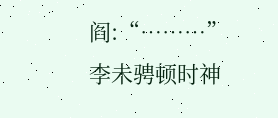阎:“………”
李未骋顿时神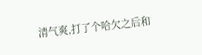清气爽,打了个哈欠之后和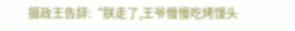摄政王告辞:“朕走了,王爷慢慢吃烤馒头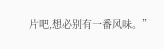片吧,想必别有一番风味。”